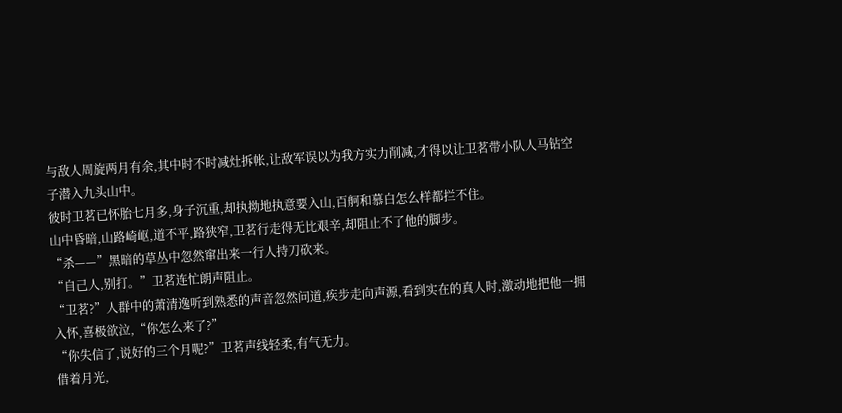与敌人周旋两月有余,其中时不时减灶拆帐,让敌军误以为我方实力削减,才得以让卫茗带小队人马钻空子潜入九头山中。
彼时卫茗已怀胎七月多,身子沉重,却执拗地执意要入山,百舸和慕白怎么样都拦不住。
山中昏暗,山路崎岖,道不平,路狭窄,卫茗行走得无比艰辛,却阻止不了他的脚步。
“杀——”黑暗的草丛中忽然窜出来一行人持刀砍来。
“自己人,别打。”卫茗连忙朗声阻止。
“卫茗?”人群中的萧清逸听到熟悉的声音忽然问道,疾步走向声源,看到实在的真人时,激动地把他一拥入怀,喜极欲泣,“你怎么来了?”
“你失信了,说好的三个月呢?”卫茗声线轻柔,有气无力。
借着月光,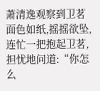萧清逸观察到卫茗面色如纸,摇摇欲坠,连忙一把抱起卫茗,担忧地问道:“你怎么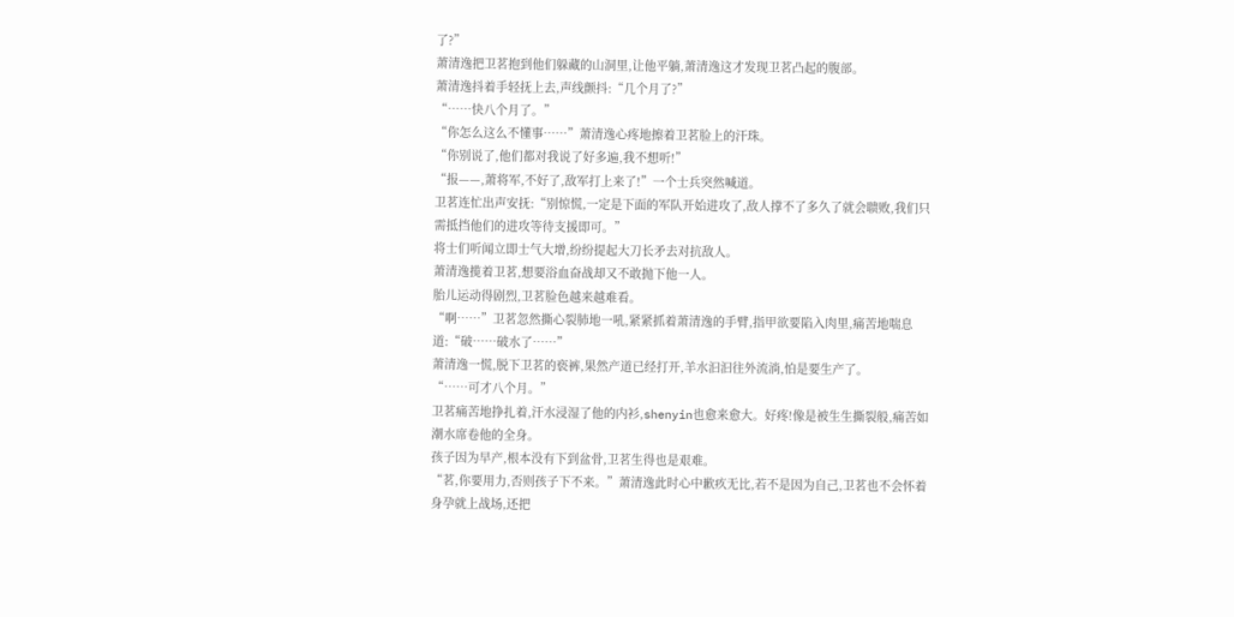了?”
萧清逸把卫茗抱到他们躲藏的山洞里,让他平躺,萧清逸这才发现卫茗凸起的腹部。
萧清逸抖着手轻抚上去,声线颤抖:“几个月了?”
“……快八个月了。”
“你怎么这么不懂事……”萧清逸心疼地擦着卫茗脸上的汗珠。
“你别说了,他们都对我说了好多遍,我不想听!”
“报——,萧将军,不好了,敌军打上来了!”一个士兵突然喊道。
卫茗连忙出声安抚:“别惊慌,一定是下面的军队开始进攻了,敌人撑不了多久了就会聩败,我们只需抵挡他们的进攻等待支援即可。”
将士们听闻立即士气大增,纷纷提起大刀长矛去对抗敌人。
萧清逸揽着卫茗,想要浴血奋战却又不敢抛下他一人。
胎儿运动得剧烈,卫茗脸色越来越难看。
“啊……”卫茗忽然撕心裂肺地一吼,紧紧抓着萧清逸的手臂,指甲欲要陷入肉里,痛苦地喘息道:“破……破水了……”
萧清逸一慌,脱下卫茗的亵裤,果然产道已经打开,羊水汩汩往外流淌,怕是要生产了。
“……可才八个月。”
卫茗痛苦地挣扎着,汗水浸湿了他的内衫,shenyin也愈来愈大。好疼!像是被生生撕裂般,痛苦如潮水席卷他的全身。
孩子因为早产,根本没有下到盆骨,卫茗生得也是艰难。
“茗,你要用力,否则孩子下不来。”萧清逸此时心中歉疚无比,若不是因为自己,卫茗也不会怀着身孕就上战场,还把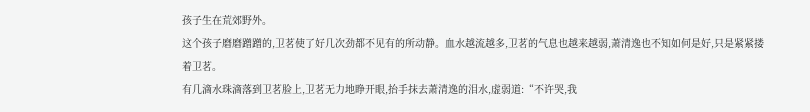孩子生在荒郊野外。
这个孩子磨磨蹭蹭的,卫茗使了好几次劲都不见有的所动静。血水越流越多,卫茗的气息也越来越弱,萧清逸也不知如何是好,只是紧紧搂着卫茗。
有几滴水珠滴落到卫茗脸上,卫茗无力地睁开眼,抬手抹去萧清逸的泪水,虚弱道:“不许哭,我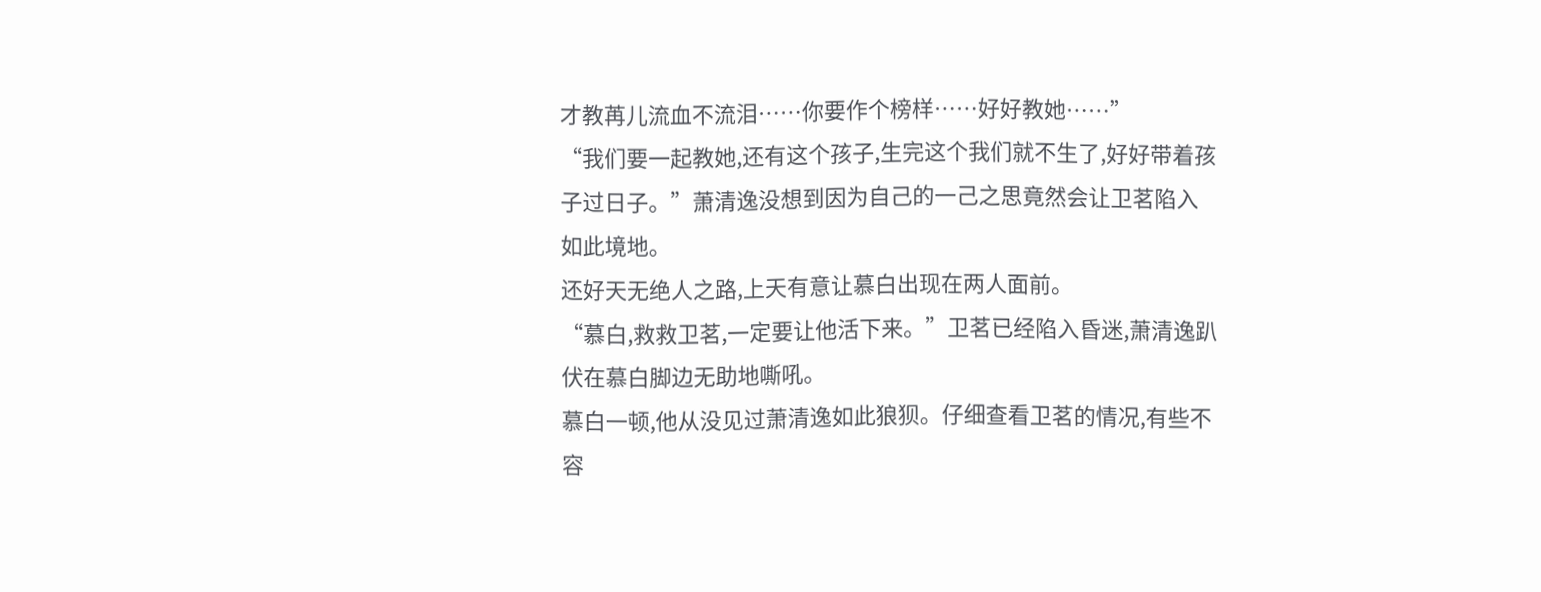才教苒儿流血不流泪……你要作个榜样……好好教她……”
“我们要一起教她,还有这个孩子,生完这个我们就不生了,好好带着孩子过日子。”萧清逸没想到因为自己的一己之思竟然会让卫茗陷入如此境地。
还好天无绝人之路,上天有意让慕白出现在两人面前。
“慕白,救救卫茗,一定要让他活下来。”卫茗已经陷入昏迷,萧清逸趴伏在慕白脚边无助地嘶吼。
慕白一顿,他从没见过萧清逸如此狼狈。仔细查看卫茗的情况,有些不容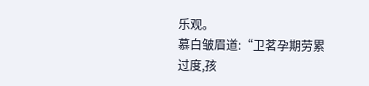乐观。
慕白皱眉道:“卫茗孕期劳累过度,孩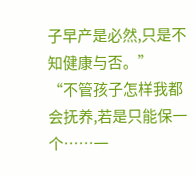子早产是必然,只是不知健康与否。”
“不管孩子怎样我都会抚养,若是只能保一个……一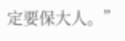定要保大人。”